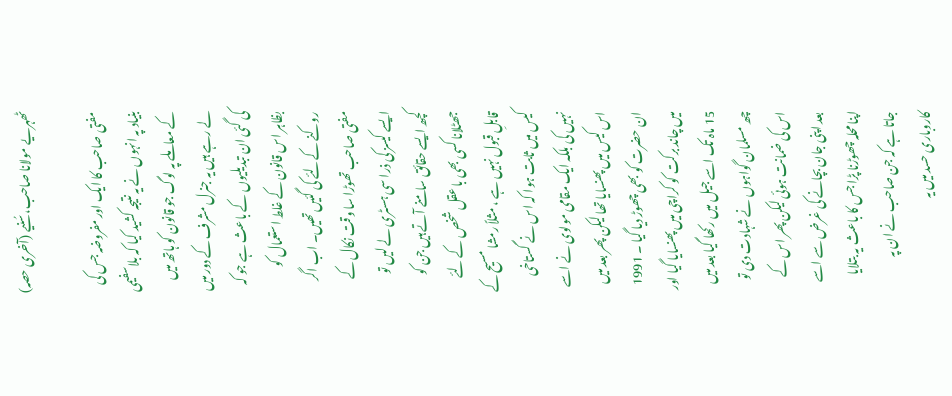ٹھہریے مولانا صاحب،سُنیے (آخری حصہ)

مفتی صاحب کا ایک اور مفروضہ جس کی بنیاد پہ انہوں نے یہ نتیجہ کشید کیا کہ بلاسفیمی کے معاملے پہ لوگ جو قانون کو ہاتھ میں لے رہے ہیں یہ جنرل مشرف کے دور میں کی گئی ان تبدیلیوں کے باعث ہے جو کہ بظاہر اس قانون کے غلط استعمال کو روکنے کےلئے کی گئیں تھیں۔ اب اگر مفتی صاحب تھوڑا سا وقت نکال کے ایسے کیسز کی ذرا سی ہسٹری لے لیں تو کچھ ایسے حقائق سامنے آتے ہیں جن کو جھٹلانا کسی بھی با عقل شخص کے لئے قابلِ قبول نہیں ہے ، مثلاً رمشا مسیح کے کیس میں ثابت ہوا کہ اس نے گستاخی نہیں کی بلکہ ایک مقامی مولوی نے اسے اس کیس میں پھنسایا تھا لیکن پھر بعد میں ان حضرت کو بھی چھوڑ دیا گیا ۔ 1991 میں چاند برکت کو کراچی میں پھنسایا گیا اور 15 ماہ تک اسے جیل میں رکھا گیا بعد میں چھ مسلمان گواہوں نے شہادت دی تو اس کی ضمانت ہوئی لیکن پھر اس کے بعد اپنی جان بچانے کی غرض سے اسے اپنا محلہ چھوڑنا پڑا جس کا باعث یہ بتلایا جاتا ہے کہ جن صاحب نے ان پہ کاروباری حسد میں یہ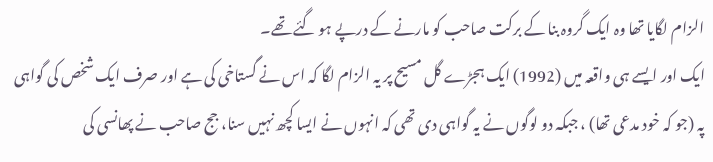الزام لگایا تھا وہ ایک گروہ بنا کے برکت صاحب کو مارنے کے درپے ہو گئے تھے۔
ایک اور ایسے ہی واقعہ میں (1992) ایک ہجڑے گل مسیح پر یہ الزام لگا کہ اس نے گستاخی کی ہے اور صرف ایک شخص کی گواہی پہ (جو کہ خود مدعی تھا) ، جبکہ دو لوگوں نے یہ گواہی دی تھی کہ انہوں نے ایسا کچھ نہیں سنا، جج صاحب نے پھانسی کی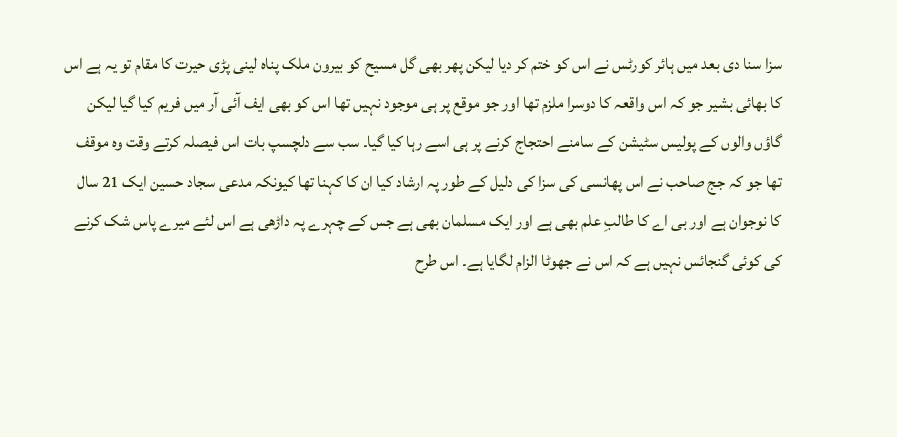سزا سنا دی بعد میں ہائر کورٹس نے اس کو ختم کر دیا لیکن پھر بھی گل مسیح کو بیرون ملک پناہ لینی پڑی حیرت کا مقام تو یہ ہے اس کا بھائی بشیر جو کہ اس واقعہ کا دوسرا ملزم تھا اور جو موقع پر ہی موجود نہیں تھا اس کو بھی ایف آئی آر میں فریم کیا گیا لیکن گاؤں والوں کے پولیس سٹیشن کے سامنے احتجاج کرنے پر ہی اسے رہا کیا گیا۔ سب سے دلچسپ بات اس فیصلہ کرتے وقت وہ موقف تھا جو کہ جج صاحب نے اس پھانسی کی سزا کی دلیل کے طور پہ ارشاد کیا ان کا کہنا تھا کیونکہ مدعی سجاد حسین ایک 21 سال کا نوجوان ہے اور بی اے کا طالبِ علم بھی ہے اور ایک مسلمان بھی ہے جس کے چہرے پہ داڑھی ہے اس لئے میرے پاس شک کرنے کی کوئی گنجائس نہیں ہے کہ اس نے جھوٹا الزام لگایا ہے۔ اس طرح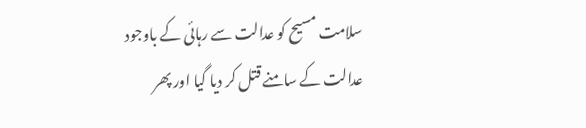سلامت مسیح کو عدالت سے رہائی کے باوجود عدالت کے سامنے قتل کر دیا گیا اور پھر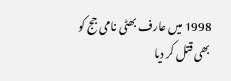1998 میں عارف بھٹی نامی جج کو بھی قتل کر دیا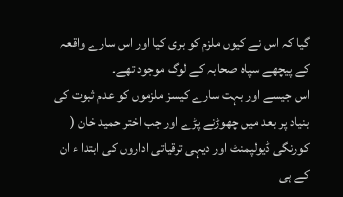گیا کہ اس نے کیوں ملزم کو بری کیا اور اس سارے واقعہ کے پیچھے سپاہ صحابہ کے لوگ موجود تھے۔
اس جیسے اور بہت سارے کیسز ملزموں کو عدم ثبوت کی بنیاد پر بعد میں چھوڑنے پڑے اور جب اختر حمید خان ( کورنگی ڈیولپمنٹ اور دیہی ترقیاتی اداروں کی ابتدا ء ان کے ہی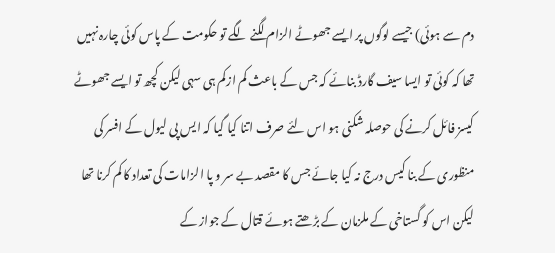دم سے ہوئی) جیسے لوگوں پر ایسے جھوٹے الزام لگنے لگے تو حکومت کے پاس کوئی چارہ نہیں تھا کہ کوئی تو ایسا سیف گارڈ بنائے کہ جس کے باعث کم ازکم ہی سہی لیکن کچھ تو ایسے جھوٹے کیسز فائل کرنے کی حوصلہ شکنی ہو اس لئے صرف اتنا کیا گیا کہ ایس پی لیول کے افسر کی منظوری کے بنا کیس درج نہ کیا جائے جس کا مقصد بے سر و پا الزامات کی تعداد کا کم کرنا تھا لیکن اس کو گستاخی کے ملزمان کے بڑھتے ہوئے قتال کے جواز کے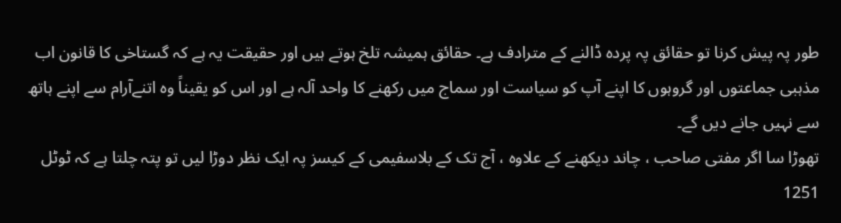طور پہ پیش کرنا تو حقائق پہ پردہ ڈالنے کے مترادف ہے۔ حقائق ہمیشہ تلخ ہوتے ہیں اور حقیقت یہ ہے کہ گستاخی کا قانون اب مذہبی جماعتوں اور گروہوں کا اپنے آپ کو سیاست اور سماج میں رکھنے کا واحد آلہ ہے اور اس کو یقیناً وہ اتنےآرام سے اپنے ہاتھ سے نہیں جانے دیں گے۔
تھوڑا سا اگر مفتی صاحب ، چاند دیکھنے کے علاوہ ، آج تک کے بلاسفیمی کے کیسز پہ ایک نظر دوڑا لیں تو پتہ چلتا ہے کہ ٹوٹل 1251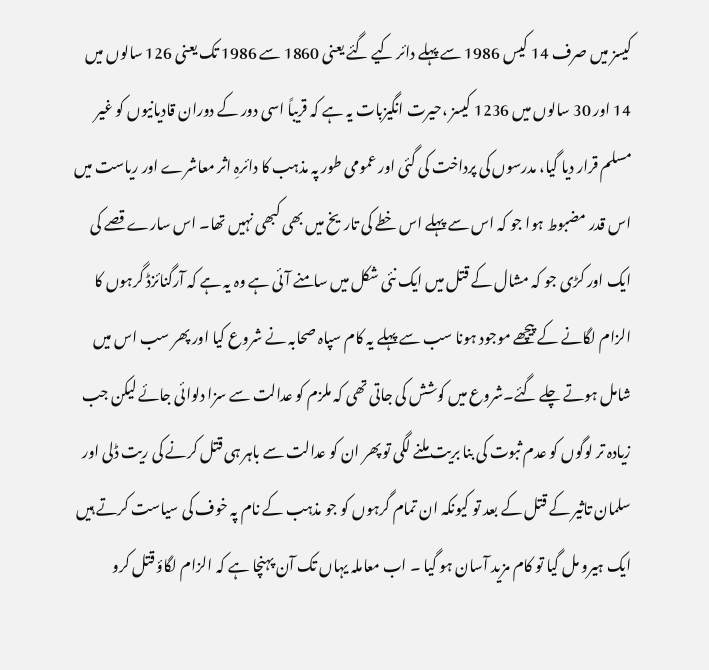کیسز میں صرف 14 کیس 1986 سے پہلے دائر کیے گئے یعنی 1860 سے 1986 تک یعنی 126 سالوں میں 14 اور 30 سالوں میں 1236 کیسز ،حیرت انگیزبات یہ ہے کہ قریباً اسی دور کے دوران قادیانیوں کو غیر مسلم قرار دیا گیا، مدرسوں کی پرداخت کی گئی اور عمومی طور پہ مذہب کا دائرہِ اثر معاشرے اور ریاست میں اس قدر مضبوط ہوا جو کہ اس سے پہلے اس خطے کی تاریخ میں بھی کبھی نہیں تھا۔ اس سارے قصے کی ایک اور کڑی جو کہ مشال کے قتل میں ایک نئی شکل میں سامنے آئی ہے وہ یہ ہے کہ آرگنائزڈ گرہوں کا الزام لگانے کے پیچھے موجود ہونا سب سے پہلے یہ کام سپاہ صحابہ نے شروع کیا اور پھر سب اس میں شامل ہوتے چلے گئے۔شروع میں کوشش کی جاتی تھی کہ ملزم کو عدالت سے سزا دلوائی جائے لیکن جب زیادہ تر لوگوں کو عدم ثبوت کی بنا بریت ملنے لگی تو پھر ان کو عدالت سے باہر ہی قتل کرنے کی ریت ڈلی اور سلمان تاثیر کے قتل کے بعد تو کیونکہ ان تمام گرہوں کو جو مذہب کے نام پہ خوف کی سیاست کرتے ہیں ایک ہیرو مل گیا تو کام مزید آسان ہو گیا ۔ اب معاملہ یہاں تک آن پہنچا ہے کہ الزام لگاؤ قتل کرو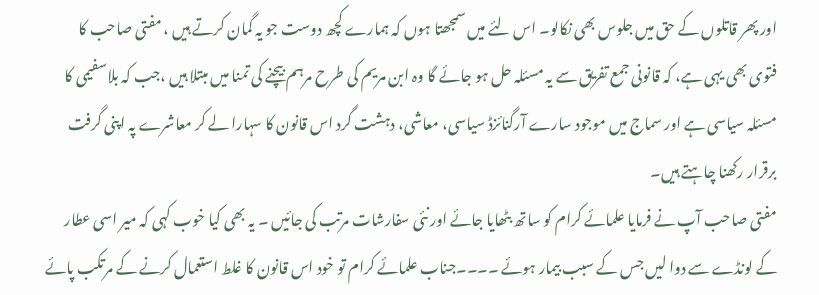اور پھر قاتلوں کے حق میں جلوس بھی نکالو۔ اس لئے میں سمجھتا ہوں کہ ہمارے کچھ دوست جو یہ گمان کرتے ہیں ، مفتی صاحب کا فتوی بھی یہی ہے، کہ قانونی جمع تفریق سے یہ مسئلہ حل ہو جائے گا وہ ابن مریم کی طرح مرہم بیچنے کی تمنا میں مبتلا ہیں ،جب کہ بلاسفیمی کا مسئلہ سیاسی ہے اور سماج میں موجود سارے آرگنائزڈ سیاسی، معاشی، دہشت گرد اس قانون کا سہارا لے کر معاشرے پہ اپنی گرفت برقرار رکھنا چاہتے ہیں۔
مفتی صاحب آپ نے فرمایا علمائے کرام کو ساتھ بٹھایا جائے اور نئی سفارشات مرتب کی جائیں ۔ یہ بھی کیا خوب کہی کہ میر اسی عطار کے لونڈے سے دوا لیں جس کے سبب بیمار ہوئے ۔۔۔۔جناب علمائے کرام تو خود اس قانون کا غلط استعمال کرنے کے مرتکب پائے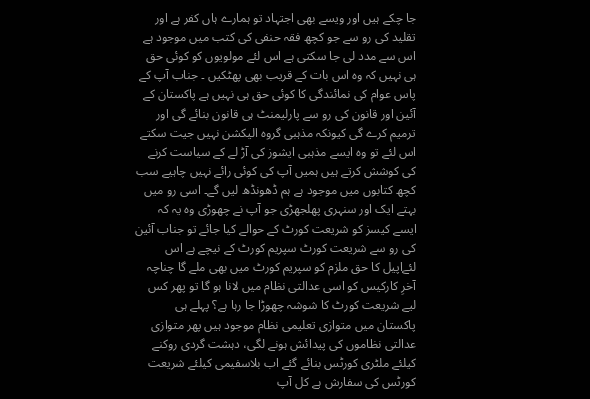جا چکے ہیں اور ویسے بھی اجتہاد تو ہمارے ہاں کفر ہے اور تقلید کی رو سے جو کچھ فقہ حنفی کی کتب میں موجود ہے اس سے مدد لی جا سکتی ہے اس لئے مولویوں کو کوئی حق ہی نہیں کہ وہ اس بات کے قریب بھی پھٹکیں ۔ جناب آپ کے پاس عوام کی نمائندگی کا کوئی حق ہی نہیں ہے پاکستان کے آئین اور قانون کی رو سے پارلیمنٹ ہی قانون بنائے گی اور ترمیم کرے گی کیونکہ مذہبی گروہ الیکشن نہیں جیت سکتے اس لئے تو وہ ایسے مذہبی ایشوز کی آڑ لے کے سیاست کرنے کی کوشش کرتے ہیں ہمیں آپ کی کوئی رائے نہیں چاہیے سب کچھ کتابوں میں موجود ہے ہم ڈھونڈھ لیں گے۔ اسی رو میں بہتے ایک اور سنہری پھلجھڑی جو آپ نے چھوڑی وہ یہ کہ ایسے کیسز کو شریعت کورٹ کے حوالے کیا جائے تو جناب آئین کی رو سے شریعت کورٹ سپریم کورٹ کے نیچے ہے اس لئےاپیل کا حق ملزم کو سپریم کورٹ میں بھی ملے گا چناچہ آخرِ کارکیس کو اسی عدالتی نظام میں لانا ہو گا تو پھر کس لیے شریعت کورٹ کا شوشہ چھوڑا جا رہا ہے؟ پہلے ہی پاکستان میں متوازی تعلیمی نظام موجود ہیں پھر متوازی عدالتی نظاموں کی پیدائش ہونے لگی، دہشت گردی روکنے کیلئے ملٹری کورٹس بنائے گئے اب بلاسفیمی کیلئے شریعت کورٹس کی سفارش ہے کل آپ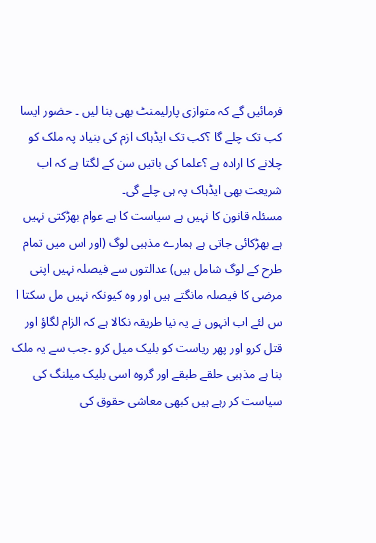فرمائیں گے کہ متوازی پارلیمنٹ بھی بنا لیں ۔ حضور ایسا کب تک چلے گا ؟کب تک ایڈہاک ازم کی بنیاد پہ ملک کو چلانے کا ارادہ ہے ؟علما کی باتیں سن کے لگتا ہے کہ اب شریعت بھی ایڈہاک پہ ہی چلے گی۔
مسئلہ قانون کا نہیں ہے سیاست کا ہے عوام بھڑکتی نہیں ہے بھڑکائی جاتی ہے ہمارے مذہبی لوگ (اور اس میں تمام طرح کے لوگ شامل ہیں) عدالتوں سے فیصلہ نہیں اپنی مرضی کا فیصلہ مانگتے ہیں اور وہ کیونکہ نہیں مل سکتا ا س لئے اب انہوں نے یہ نیا طریقہ نکالا ہے کہ الزام لگاؤ اور قتل کرو اور پھر ریاست کو بلیک میل کرو ۔جب سے یہ ملک بنا ہے مذہبی حلقے طبقے اور گروہ اسی بلیک میلنگ کی سیاست کر رہے ہیں کبھی معاشی حقوق کی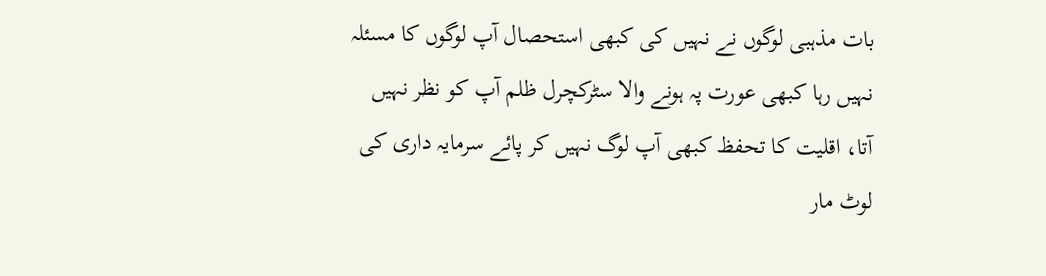بات مذہبی لوگوں نے نہیں کی کبھی استحصال آپ لوگوں کا مسئلہ نہیں رہا کبھی عورت پہ ہونے والا سٹرکچرل ظلم آپ کو نظر نہیں آتا، اقلیت کا تحفظ کبھی آپ لوگ نہیں کر پائے سرمایہ داری کی لوٹ مار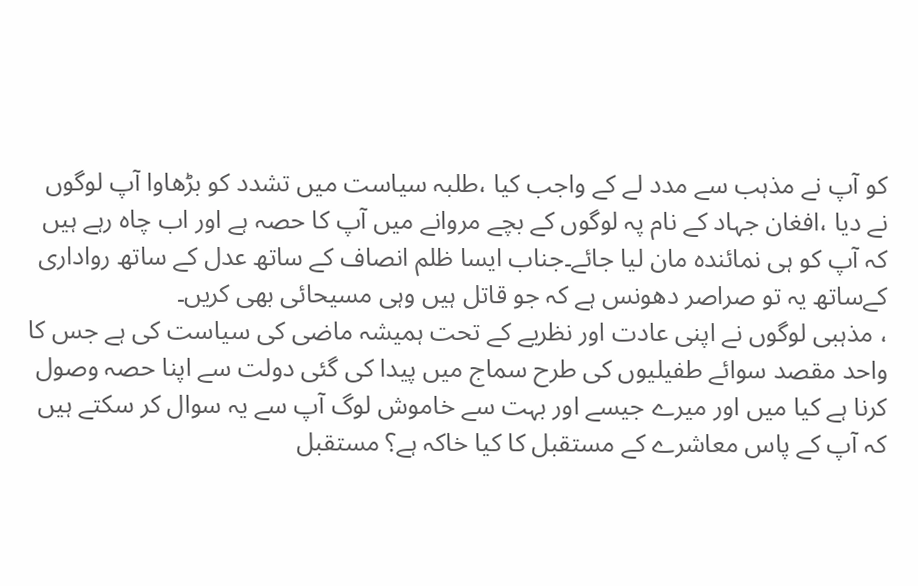کو آپ نے مذہب سے مدد لے کے واجب کیا ،طلبہ سیاست میں تشدد کو بڑھاوا آپ لوگوں نے دیا ،افغان جہاد کے نام پہ لوگوں کے بچے مروانے میں آپ کا حصہ ہے اور اب چاہ رہے ہیں کہ آپ کو ہی نمائندہ مان لیا جائے۔جناب ایسا ظلم انصاف کے ساتھ عدل کے ساتھ رواداری کےساتھ یہ تو صراصر دھونس ہے کہ جو قاتل ہیں وہی مسیحائی بھی کریں۔
، مذہبی لوگوں نے اپنی عادت اور نظریے کے تحت ہمیشہ ماضی کی سیاست کی ہے جس کا واحد مقصد سوائے طفیلیوں کی طرح سماج میں پیدا کی گئی دولت سے اپنا حصہ وصول کرنا ہے کیا میں اور میرے جیسے اور بہت سے خاموش لوگ آپ سے یہ سوال کر سکتے ہیں کہ آپ کے پاس معاشرے کے مستقبل کا کیا خاکہ ہے؟ مستقبل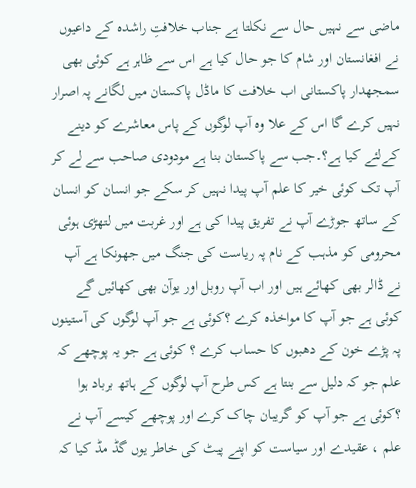ماضی سے نہیں حال سے نکلتا ہے جناب خلافتِ راشدہ کے داعیوں نے افغانستان اور شام کا جو حال کیا ہے اس سے ظاہر ہے کوئی بھی سمجھدار پاکستانی اب خلافت کا ماڈل پاکستان میں لگانے پہ اصرار نہیں کرے گا اس کے علا وہ آپ لوگوں کے پاس معاشرے کو دینے کےلئے کیا ہے؟۔جب سے پاکستان بنا ہے مودودی صاحب سے لے کر آپ تک کوئی خیر کا علم آپ پیدا نہیں کر سکے جو انسان کو انسان کے ساتھ جوڑے آپ نے تفریق پیدا کی ہے اور غربت میں لتھڑی ہوئی محرومی کو مذہب کے نام پہ ریاست کی جنگ میں جھونکا ہے آپ نے ڈالر بھی کھائے ہیں اور اب آپ روبل اور یوآن بھی کھائیں گے کوئی ہے جو آپ کا مواخذہ کرے ؟کوئی ہے جو آپ لوگوں کی آستینوں پہ پڑے خون کے دھبوں کا حساب کرے ؟ کوئی ہے جو یہ پوچھے کہ علم جو کہ دلیل سے بنتا ہے کس طرح آپ لوگوں کے ہاتھ برباد ہوا ؟کوئی ہے جو آپ کو گریبان چاک کرے اور پوچھے کیسے آپ نے علم ، عقیدے اور سیاست کو اپنے پیٹ کی خاطر یوں گڈ مڈ کیا کہ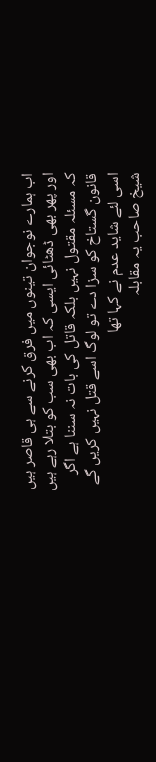اب ہمارے نوجوان تینوں میں فرق کرنے سے ہی قاصر ہیں اور پھر بھی ڈھٹائی ایسی کہ اب بھی سب کو بتلا رہے ہیں کہ مسئلہ مقتول نہیں بلکہ قاتل کی بات نہ سننا ہے اگر قانون گستاخ کو سزا دے تو لوگ اسے قتل نہیں کریں گے اسی لئے شاید عدم نے کہا تھا
شیخ صاحب یہ مقابلہ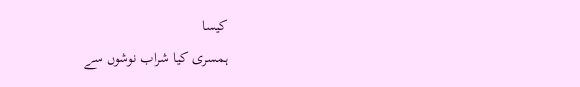کیسا
ہمسری کیا شراب نوشوں سے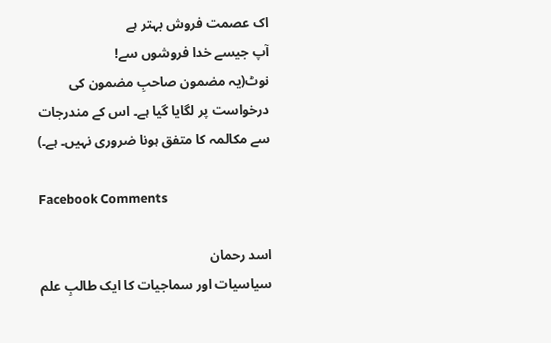اک عصمت فروش بہتر ہے
آپ جیسے خدا فروشوں سے!
نوٹ(یہ مضمون صاحبِ مضمون کی درخواست پر لگایا گیا ہے۔ اس کے مندرجات سے مکالمہ کا متفق ہونا ضروری نہیں۔ ہے۔)

Facebook Comments

اسد رحمان
سیاسیات اور سماجیات کا ایک طالبِ علم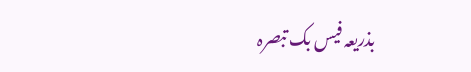بذریعہ فیس بک تبصرہ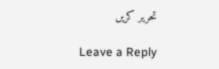تحریر کریں

Leave a Reply